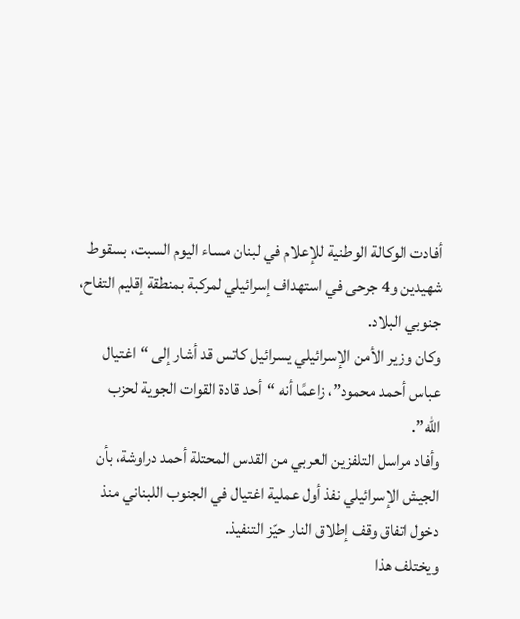أفادت الوكالة الوطنية للإعلام في لبنان مساء اليوم السبت، بسقوط شهيدين و4 جرحى في استهداف إسرائيلي لمركبة بمنطقة إقليم التفاح، جنوبي البلاد.
وكان وزير الأمن الإسرائيلي يسرائيل كاتس قد أشار إلى “اغتيال عباس أحمد محمود”، زاعمًا أنه “أحد قادة القوات الجوية لحزب الله”.
وأفاد مراسل التلفزين العربي من القدس المحتلة أحمد دراوشة، بأن الجيش الإسرائيلي نفذ أول عملية اغتيال في الجنوب اللبناني منذ دخول اتفاق وقف إطلاق النار حيّز التنفيذ.
ويختلف هذا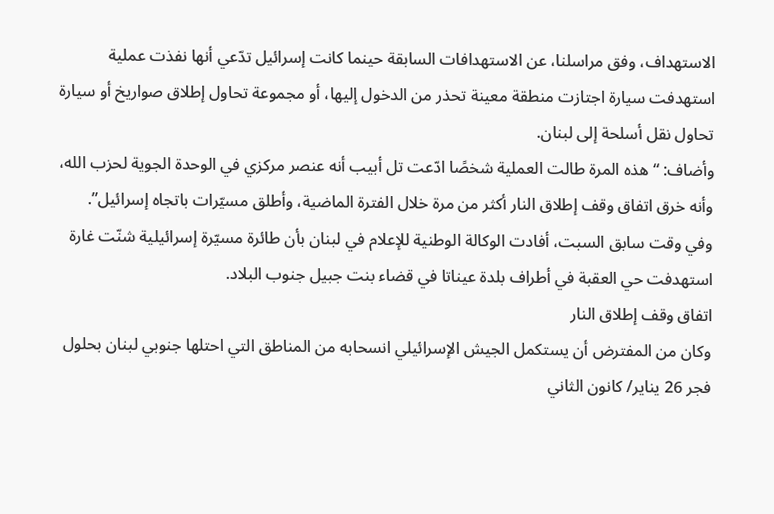الاستهداف، وفق مراسلنا، عن الاستهدافات السابقة حينما كانت إسرائيل تدّعي أنها نفذت عملية استهدفت سيارة اجتازت منطقة معينة تحذر من الدخول إليها، أو مجموعة تحاول إطلاق صواريخ أو سيارة تحاول نقل أسلحة إلى لبنان.
وأضاف: “هذه المرة طالت العملية شخصًا ادّعت تل أبيب أنه عنصر مركزي في الوحدة الجوية لحزب الله، وأنه خرق اتفاق وقف إطلاق النار أكثر من مرة خلال الفترة الماضية، وأطلق مسيّرات باتجاه إسرائيل”.
وفي وقت سابق السبت، أفادت الوكالة الوطنية للإعلام في لبنان بأن طائرة مسيّرة إسرائيلية شنّت غارة استهدفت حي العقبة في أطراف بلدة عيناتا في قضاء بنت جبيل جنوب البلاد.
اتفاق وقف إطلاق النار
وكان من المفترض أن يستكمل الجيش الإسرائيلي انسحابه من المناطق التي احتلها جنوبي لبنان بحلول فجر 26 يناير/ كانون الثاني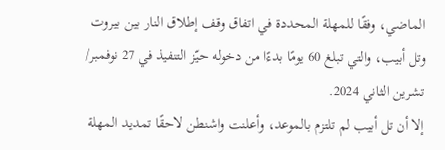الماضي، وفقًا للمهلة المحددة في اتفاق وقف إطلاق النار بين بيروت وتل أبيب، والتي تبلغ 60 يومًا بدءًا من دخوله حيّز التنفيذ في 27 نوفمبر/ تشرين الثاني 2024.
إلا أن تل أبيب لم تلتزم بالموعد، وأعلنت واشنطن لاحقًا تمديد المهلة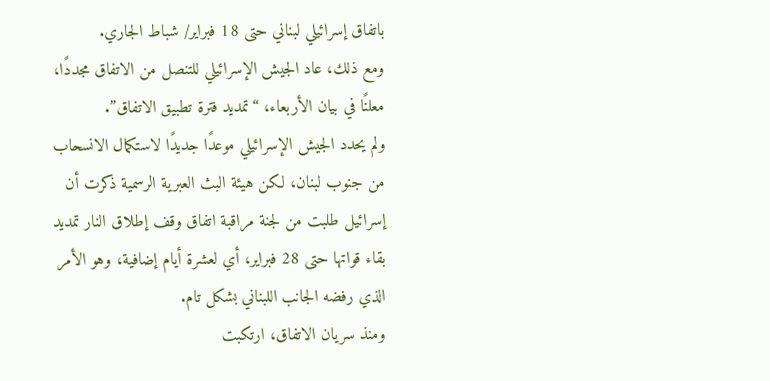باتفاق إسرائيلي لبناني حتى 18 فبراير/ شباط الجاري.
ومع ذلك، عاد الجيش الإسرائيلي للتنصل من الاتفاق مجددًا، معلنًا في بيان الأربعاء، “تمديد فترة تطبيق الاتفاق”.
ولم يحدد الجيش الإسرائيلي موعدًا جديدًا لاستكمال الانسحاب من جنوب لبنان، لكن هيئة البث العبرية الرسمية ذكرت أن إسرائيل طلبت من لجنة مراقبة اتفاق وقف إطلاق النار تمديد بقاء قواتها حتى 28 فبراير، أي لعشرة أيام إضافية، وهو الأمر الذي رفضه الجانب اللبناني بشكل تام.
ومنذ سريان الاتفاق، ارتكبت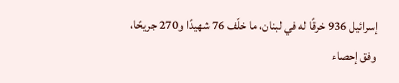إسرائيل 936 خرقًا له في لبنان، ما خلّف 76 شهيدًا و270 جريحًا، وفق إحصاء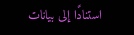استنادًا إلى بيانات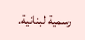رسمية لبنانية.